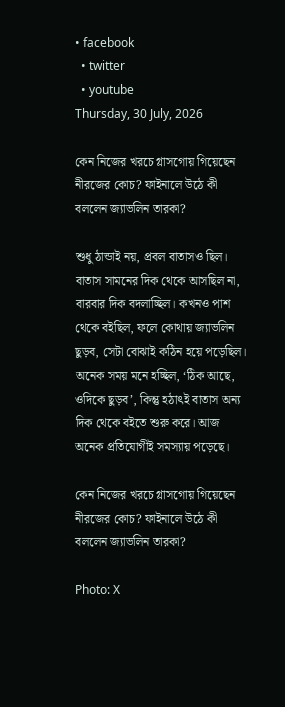• facebook
  • twitter
  • youtube
Thursday, 30 July, 2026

কেন নিজের খরচে গ্লাসগোয় গিয়েছেন নীরজের কোচ? ফাইনালে উঠে কী বললেন জ্যাভলিন তারকা?

শুধু ঠান্ডাই নয়, প্রবল বাতাসও ছিল। বাতাস সামনের দিক থেকে আসছিল না, বারবার দিক বদলাচ্ছিল। কখনও পাশ থেকে বইছিল, ফলে কোথায় জ্যাভলিন ছুড়ব, সেটা বোঝাই কঠিন হয়ে পড়েছিল। অনেক সময় মনে হচ্ছিল, ‘ঠিক আছে, ওদিকে ছুড়ব’, কিন্তু হঠাৎই বাতাস অন্য দিক থেকে বইতে শুরু করে। আজ অনেক প্রতিযোগীই সমস্যায় পড়েছে।

কেন নিজের খরচে গ্লাসগোয় গিয়েছেন নীরজের কোচ? ফাইনালে উঠে কী বললেন জ্যাভলিন তারকা?

Photo: X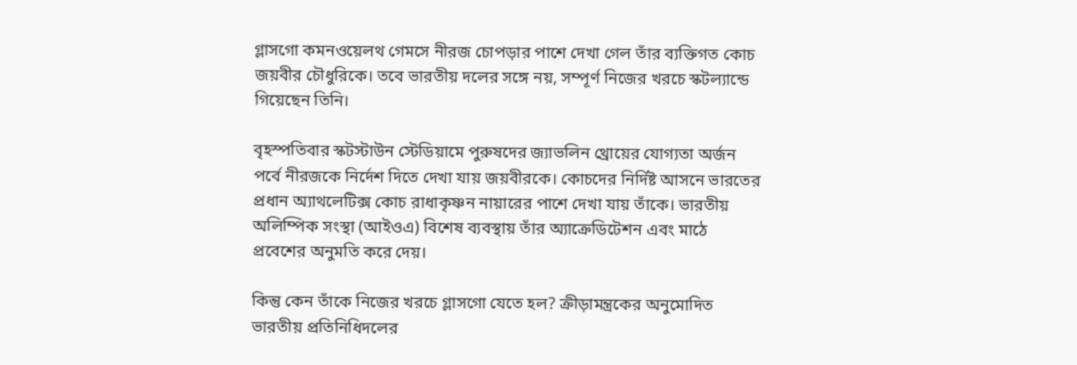গ্লাসগো কমনওয়েলথ গেমসে নীরজ চোপড়ার পাশে দেখা গেল তাঁর ব্যক্তিগত কোচ জয়বীর চৌধুরিকে। তবে ভারতীয় দলের সঙ্গে নয়, সম্পূর্ণ নিজের খরচে স্কটল্যান্ডে গিয়েছেন তিনি।

বৃহস্পতিবার স্কটস্টাউন স্টেডিয়ামে পুরুষদের জ্যাভলিন থ্রোয়ের যোগ্যতা অর্জন পর্বে নীরজকে নির্দেশ দিতে দেখা যায় জয়বীরকে। কোচদের নির্দিষ্ট আসনে ভারতের প্রধান অ্যাথলেটিক্স কোচ রাধাকৃষ্ণন নায়ারের পাশে দেখা যায় তাঁকে। ভারতীয় অলিম্পিক সংস্থা (আইওএ) বিশেষ ব্যবস্থায় তাঁর অ্যাক্রেডিটেশন এবং মাঠে প্রবেশের অনুমতি করে দেয়।

কিন্তু কেন তাঁকে নিজের খরচে গ্লাসগো যেতে হল? ক্রীড়ামন্ত্রকের অনুমোদিত ভারতীয় প্রতিনিধিদলের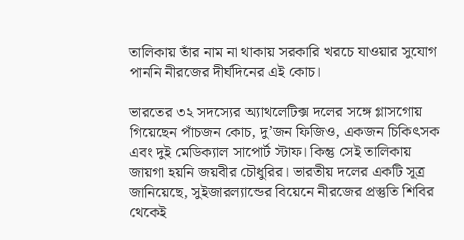তালিকায় তাঁর নাম না থাকায় সরকারি খরচে যাওয়ার সুযোগ পাননি নীরজের দীর্ঘদিনের এই কোচ।

ভারতের ৩২ সদস্যের অ্যাথলেটিক্স দলের সঙ্গে গ্লাসগোয় গিয়েছেন পাঁচজন কোচ, দু’জন ফিজিও, একজন চিকিৎসক এবং দুই মেডিক্যাল সাপোর্ট স্টাফ। কিন্তু সেই তালিকায় জায়গা হয়নি জয়বীর চৌধুরির। ভারতীয় দলের একটি সূত্র জানিয়েছে, সুইজারল্যান্ডের বিয়েনে নীরজের প্রস্তুতি শিবির থেকেই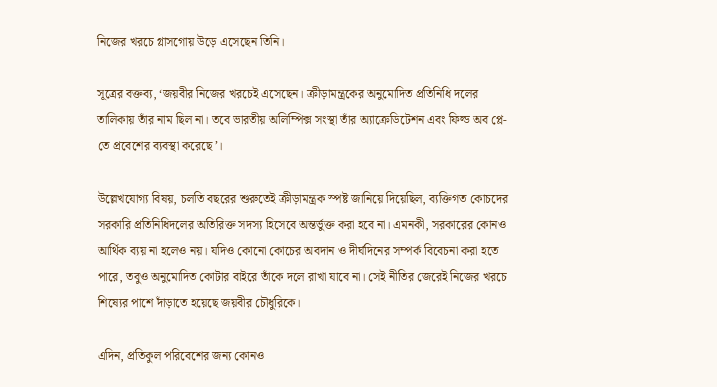নিজের খরচে গ্লাসগোয় উড়ে এসেছেন তিনি।

সূত্রের বক্তব্য, ‘জয়বীর নিজের খরচেই এসেছেন। ক্রীড়ামন্ত্রকের অনুমোদিত প্রতিনিধি দলের তালিকায় তাঁর নাম ছিল না। তবে ভারতীয় অলিম্পিক্স সংস্থা তাঁর অ্যাক্রেডিটেশন এবং ফিল্ড অব প্লে-তে প্রবেশের ব্যবস্থা করেছে’।

উল্লেখযোগ্য বিষয়, চলতি বছরের শুরুতেই ক্রীড়ামন্ত্রক স্পষ্ট জানিয়ে দিয়েছিল, ব্যক্তিগত কোচদের সরকারি প্রতিনিধিদলের অতিরিক্ত সদস্য হিসেবে অন্তর্ভুক্ত করা হবে না। এমনকী, সরকারের কোনও আর্থিক ব্যয় না হলেও নয়। যদিও কোনো কোচের অবদান ও দীর্ঘদিনের সম্পর্ক বিবেচনা করা হতে পারে, তবুও অনুমোদিত কোটার বাইরে তাঁকে দলে রাখা যাবে না। সেই নীতির জেরেই নিজের খরচে শিষ্যের পাশে দাঁড়াতে হয়েছে জয়বীর চৌধুরিকে।

এদিন, প্রতিকুল পরিবেশের জন্য কোনও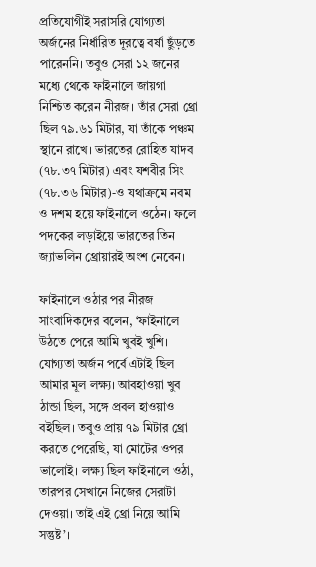প্রতিযোগীই সরাসরি যোগ্যতা অর্জনের নির্ধারিত দূরত্বে বর্ষা ছুঁড়তে পারেননি। তবুও সেরা ১২ জনের মধ্যে থেকে ফাইনালে জায়গা নিশ্চিত করেন নীরজ। তাঁর সেরা থ্রো ছিল ৭৯.৬১ মিটার, যা তাঁকে পঞ্চম স্থানে রাখে। ভারতের রোহিত যাদব (৭৮.৩৭ মিটার) এবং যশবীর সিং (৭৮.৩৬ মিটার)-ও যথাক্রমে নবম ও দশম হয়ে ফাইনালে ওঠেন। ফলে পদকের লড়াইয়ে ভারতের তিন জ্যাভলিন থ্রোয়ারই অংশ নেবেন।

ফাইনালে ওঠার পর নীরজ সাংবাদিকদের বলেন, ‘ফাইনালে উঠতে পেরে আমি খুবই খুশি। যোগ্যতা অর্জন পর্বে এটাই ছিল আমার মূল লক্ষ্য। আবহাওয়া খুব ঠান্ডা ছিল, সঙ্গে প্রবল হাওয়াও বইছিল। তবুও প্রায় ৭৯ মিটার থ্রো করতে পেরেছি, যা মোটের ওপর ভালোই। লক্ষ্য ছিল ফাইনালে ওঠা, তারপর সেখানে নিজের সেরাটা দেওয়া। তাই এই থ্রো নিয়ে আমি সন্তুষ্ট’।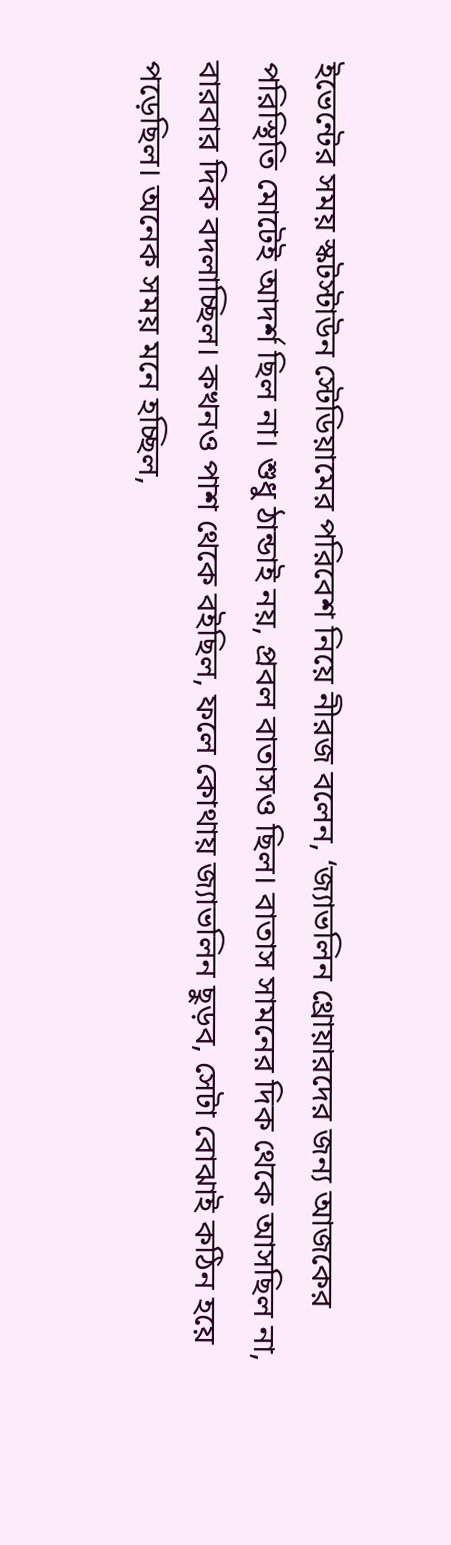ইভেন্টের সময় স্কটস্টাউন স্টেডিয়ামের পরিবেশ নিয়ে নীরজ বলেন, ‘জ্যাভলিন থ্রোয়ারদের জন্য আজকের পরিস্থিতি মোটেই আদর্শ ছিল না। শুধু ঠান্ডাই নয়, প্রবল বাতাসও ছিল। বাতাস সামনের দিক থেকে আসছিল না, বারবার দিক বদলাচ্ছিল। কখনও পাশ থেকে বইছিল, ফলে কোথায় জ্যাভলিন ছুড়ব, সেটা বোঝাই কঠিন হয়ে পড়েছিল। অনেক সময় মনে হচ্ছিল,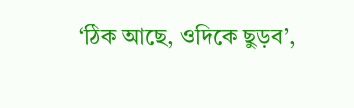‘ঠিক আছে, ওদিকে ছুড়ব’,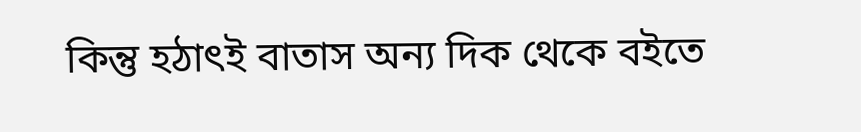কিন্তু হঠাৎই বাতাস অন্য দিক থেকে বইতে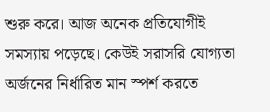শুরু করে। আজ অনেক প্রতিযোগীই সমস্যায় পড়েছে। কেউই সরাসরি যোগ্যতা অর্জনের নির্ধারিত মান স্পর্শ করতে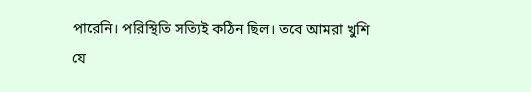পারেনি। পরিস্থিতি সত্যিই কঠিন ছিল। তবে আমরা খুশি যে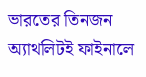ভারতের তিনজন অ্যাথলিটই ফাইনালে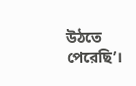উঠতে পেরেছি’।